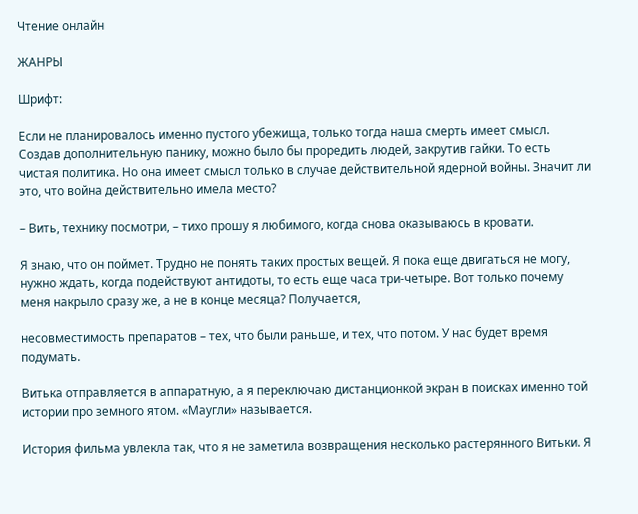Чтение онлайн

ЖАНРЫ

Шрифт:

Если не планировалось именно пустого убежища, только тогда наша смерть имеет смысл. Создав дополнительную панику, можно было бы проредить людей, закрутив гайки. То есть чистая политика. Но она имеет смысл только в случае действительной ядерной войны. Значит ли это, что война действительно имела место?

– Вить, технику посмотри, – тихо прошу я любимого, когда снова оказываюсь в кровати.

Я знаю, что он поймет. Трудно не понять таких простых вещей. Я пока еще двигаться не могу, нужно ждать, когда подействуют антидоты, то есть еще часа три-четыре. Вот только почему меня накрыло сразу же, а не в конце месяца? Получается,

несовместимость препаратов – тех, что были раньше, и тех, что потом. У нас будет время подумать.

Витька отправляется в аппаратную, а я переключаю дистанционкой экран в поисках именно той истории про земного ятом. «Маугли» называется.

История фильма увлекла так, что я не заметила возвращения несколько растерянного Витьки. Я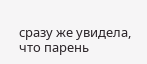сразу же увидела, что парень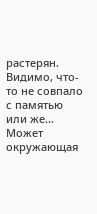растерян. Видимо, что-то не совпало с памятью или же… Может окружающая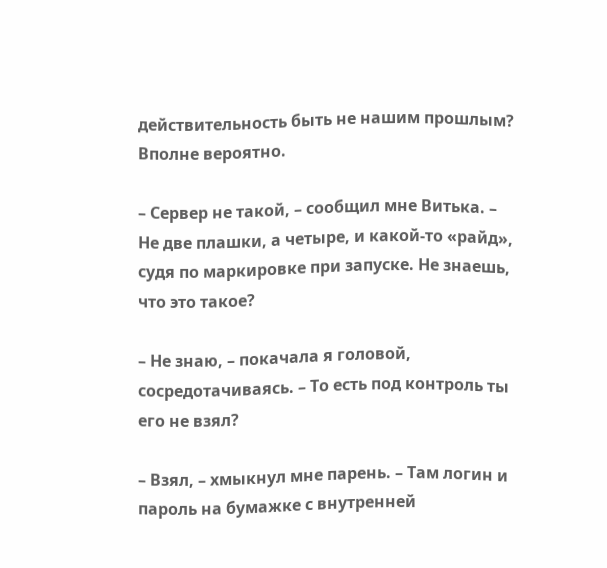действительность быть не нашим прошлым? Вполне вероятно.

– Сервер не такой, – сообщил мне Витька. – Не две плашки, а четыре, и какой-то «райд», судя по маркировке при запуске. Не знаешь, что это такое?

– Не знаю, – покачала я головой, сосредотачиваясь. – То есть под контроль ты его не взял?

– Взял, – хмыкнул мне парень. – Там логин и пароль на бумажке с внутренней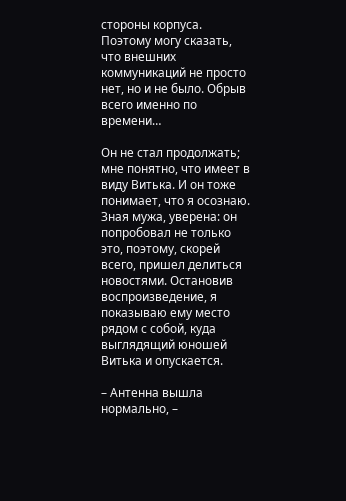стороны корпуса. Поэтому могу сказать, что внешних коммуникаций не просто нет, но и не было. Обрыв всего именно по времени…

Он не стал продолжать; мне понятно, что имеет в виду Витька. И он тоже понимает, что я осознаю. Зная мужа, уверена: он попробовал не только это, поэтому, скорей всего, пришел делиться новостями. Остановив воспроизведение, я показываю ему место рядом с собой, куда выглядящий юношей Витька и опускается.

– Антенна вышла нормально, –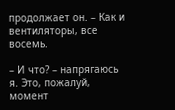продолжает он. – Как и вентиляторы, все восемь.

– И что? – напрягаюсь я. Это, пожалуй, момент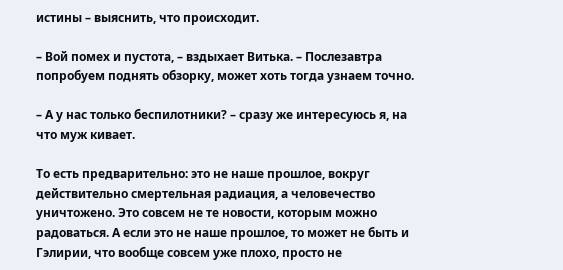истины – выяснить, что происходит.

– Вой помех и пустота, – вздыхает Витька. – Послезавтра попробуем поднять обзорку, может хоть тогда узнаем точно.

– А у нас только беспилотники? – сразу же интересуюсь я, на что муж кивает.

То есть предварительно: это не наше прошлое, вокруг действительно смертельная радиация, а человечество уничтожено. Это совсем не те новости, которым можно радоваться. А если это не наше прошлое, то может не быть и Гэлирии, что вообще совсем уже плохо, просто не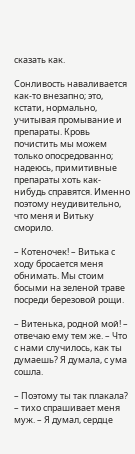сказать как.

Сонливость наваливается как-то внезапно; это, кстати, нормально, учитывая промывание и препараты. Кровь почистить мы можем только опосредованно; надеюсь, примитивные препараты хоть как-нибудь справятся. Именно поэтому неудивительно, что меня и Витьку сморило.

– Котеночек! – Витька с ходу бросается меня обнимать. Мы стоим босыми на зеленой траве посреди березовой рощи.

– Витенька, родной мой! – отвечаю ему тем же. – Что с нами случилось, как ты думаешь? Я думала, с ума сошла.

– Поэтому ты так плакала? – тихо спрашивает меня муж. – Я думал, сердце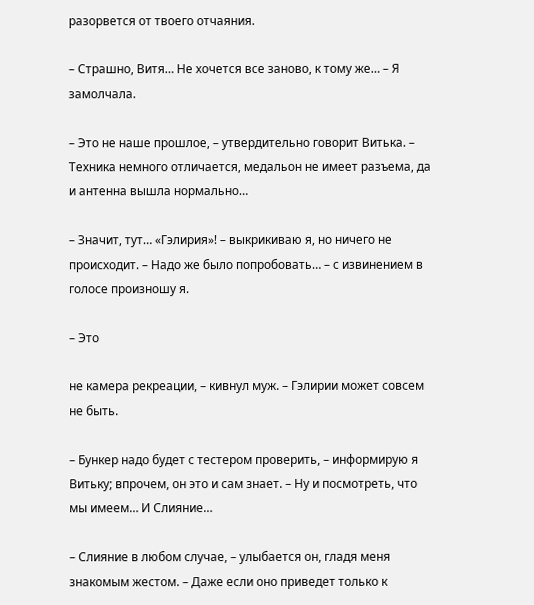разорвется от твоего отчаяния.

– Страшно, Витя… Не хочется все заново, к тому же… – Я замолчала.

– Это не наше прошлое, – утвердительно говорит Витька. – Техника немного отличается, медальон не имеет разъема, да и антенна вышла нормально…

– Значит, тут… «Гэлирия»! – выкрикиваю я, но ничего не происходит. – Надо же было попробовать… – с извинением в голосе произношу я.

– Это

не камера рекреации, – кивнул муж. – Гэлирии может совсем не быть.

– Бункер надо будет с тестером проверить, – информирую я Витьку; впрочем, он это и сам знает. – Ну и посмотреть, что мы имеем… И Слияние…

– Слияние в любом случае, – улыбается он, гладя меня знакомым жестом. – Даже если оно приведет только к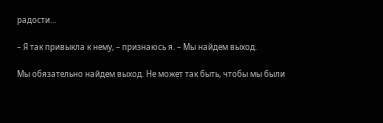радости…

– Я так привыкла к нему, – признаюсь я. – Мы найдем выход.

Мы обязательно найдем выход. Не может так быть, чтобы мы были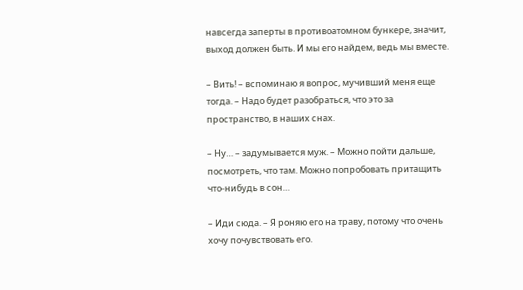навсегда заперты в противоатомном бункере, значит, выход должен быть. И мы его найдем, ведь мы вместе.

– Вить! – вспоминаю я вопрос, мучивший меня еще тогда. – Надо будет разобраться, что это за пространство, в наших снах.

– Ну… – задумывается муж. – Можно пойти дальше, посмотреть, что там. Можно попробовать притащить что-нибудь в сон…

– Иди сюда. – Я роняю его на траву, потому что очень хочу почувствовать его.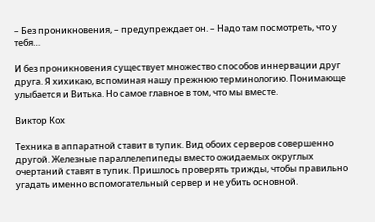– Без проникновения, – предупреждает он. – Надо там посмотреть, что у тебя…

И без проникновения существует множество способов иннервации друг друга. Я хихикаю, вспоминая нашу прежнюю терминологию. Понимающе улыбается и Витька. Но самое главное в том, что мы вместе.

Виктор Кох

Техника в аппаратной ставит в тупик. Вид обоих серверов совершенно другой. Железные параллелепипеды вместо ожидаемых округлых очертаний ставят в тупик. Пришлось проверять трижды, чтобы правильно угадать именно вспомогательный сервер и не убить основной.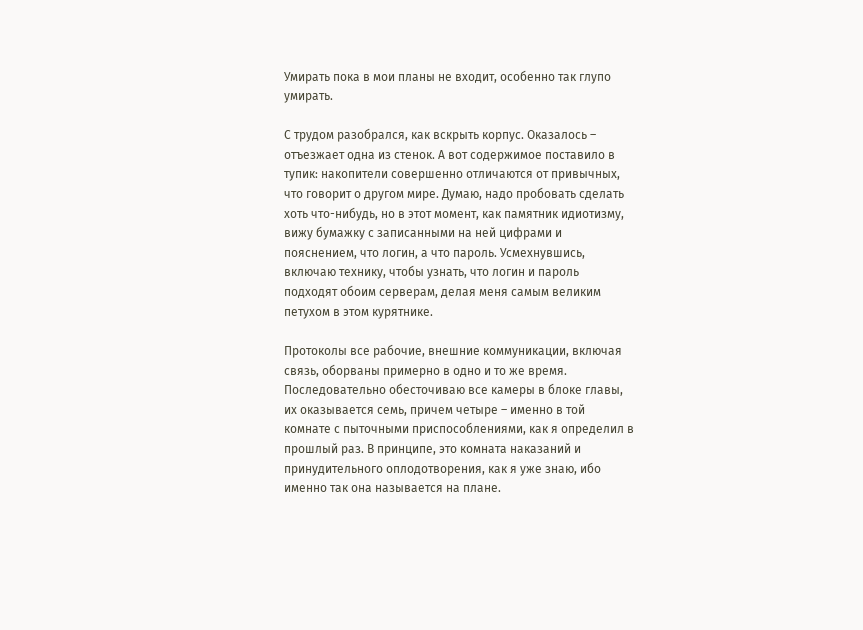Умирать пока в мои планы не входит, особенно так глупо умирать.

С трудом разобрался, как вскрыть корпус. Оказалось – отъезжает одна из стенок. А вот содержимое поставило в тупик: накопители совершенно отличаются от привычных, что говорит о другом мире. Думаю, надо пробовать сделать хоть что-нибудь, но в этот момент, как памятник идиотизму, вижу бумажку с записанными на ней цифрами и пояснением, что логин, а что пароль. Усмехнувшись, включаю технику, чтобы узнать, что логин и пароль подходят обоим серверам, делая меня самым великим петухом в этом курятнике.

Протоколы все рабочие, внешние коммуникации, включая связь, оборваны примерно в одно и то же время. Последовательно обесточиваю все камеры в блоке главы, их оказывается семь, причем четыре – именно в той комнате с пыточными приспособлениями, как я определил в прошлый раз. В принципе, это комната наказаний и принудительного оплодотворения, как я уже знаю, ибо именно так она называется на плане.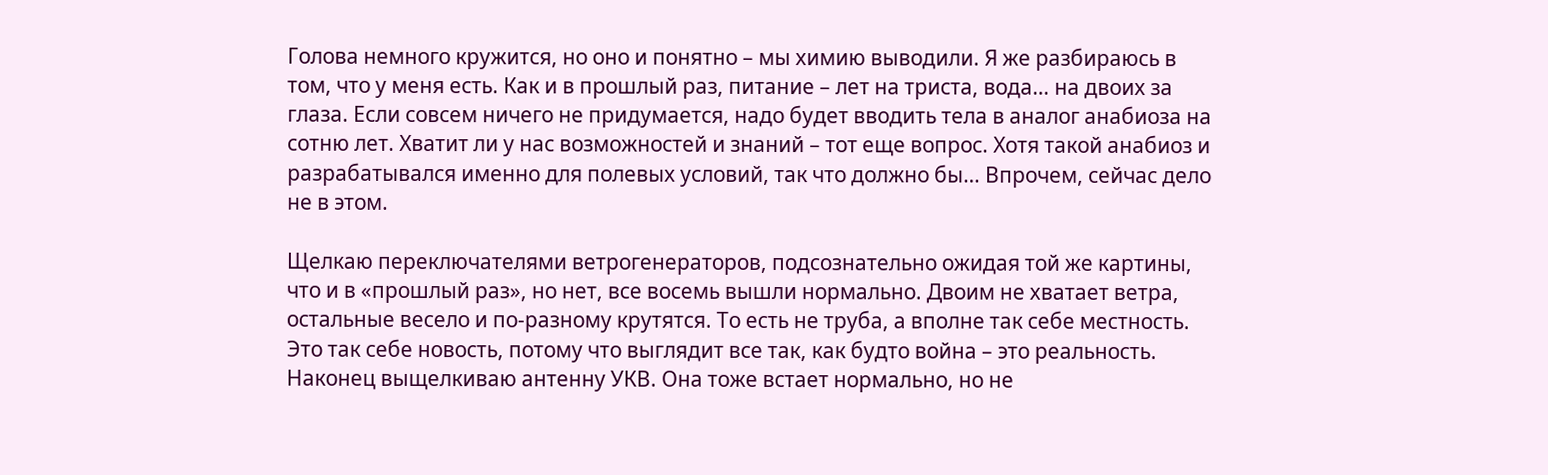Голова немного кружится, но оно и понятно – мы химию выводили. Я же разбираюсь в том, что у меня есть. Как и в прошлый раз, питание – лет на триста, вода… на двоих за глаза. Если совсем ничего не придумается, надо будет вводить тела в аналог анабиоза на сотню лет. Хватит ли у нас возможностей и знаний – тот еще вопрос. Хотя такой анабиоз и разрабатывался именно для полевых условий, так что должно бы… Впрочем, сейчас дело не в этом.

Щелкаю переключателями ветрогенераторов, подсознательно ожидая той же картины, что и в «прошлый раз», но нет, все восемь вышли нормально. Двоим не хватает ветра, остальные весело и по-разному крутятся. То есть не труба, а вполне так себе местность. Это так себе новость, потому что выглядит все так, как будто война – это реальность. Наконец выщелкиваю антенну УКВ. Она тоже встает нормально, но не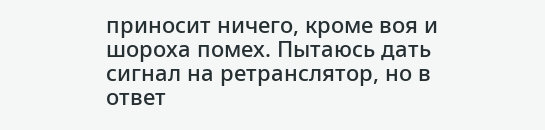приносит ничего, кроме воя и шороха помех. Пытаюсь дать сигнал на ретранслятор, но в ответ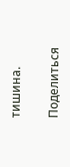тишина.

Поделиться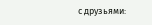с друзьями: